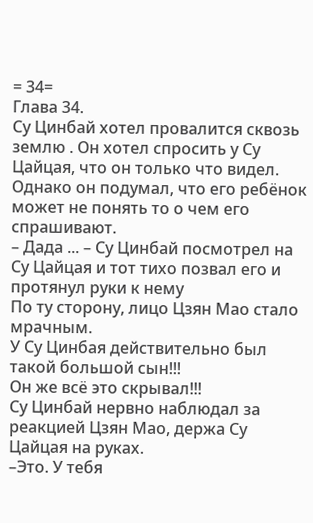= 34=
Глава 34.
Су Цинбай хотел провалится сквозь землю . Он хотел спросить у Су Цайцая, что он только что видел. Однако он подумал, что его ребёнок может не понять то о чем его спрашивают.
– Дада ... – Су Цинбай посмотрел на Су Цайцая и тот тихо позвал его и протянул руки к нему
По ту сторону, лицо Цзян Мао стало мрачным.
У Су Цинбая действительно был такой большой сын!!!
Он же всё это скрывал!!!
Су Цинбай нервно наблюдал за реакцией Цзян Мао, держа Су Цайцая на руках.
–Это. У тебя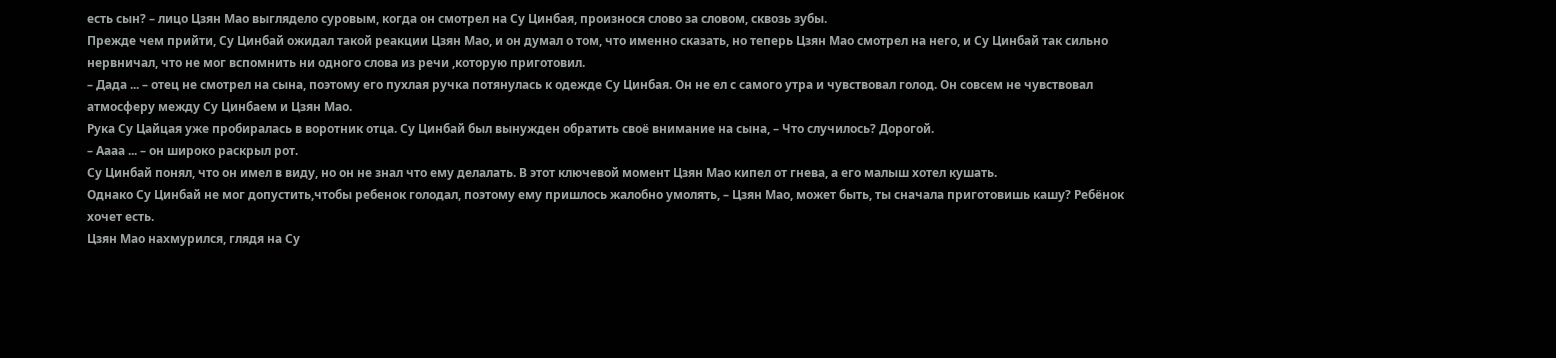есть сын? – лицо Цзян Мао выглядело суровым, когда он смотрел на Су Цинбая, произнося слово за словом, сквозь зубы.
Прежде чем прийти, Су Цинбай ожидал такой реакции Цзян Мао, и он думал о том, что именно сказать, но теперь Цзян Мао смотрел на него, и Су Цинбай так сильно нервничал, что не мог вспомнить ни одного слова из речи ,которую приготовил.
– Дада ... – отец не смотрел на сына, поэтому его пухлая ручка потянулась к одежде Су Цинбая. Он не ел с самого утра и чувствовал голод. Он совсем не чувствовал атмосферу между Су Цинбаем и Цзян Мао.
Рука Су Цайцая уже пробиралась в воротник отца. Су Цинбай был вынужден обратить своё внимание на сына, – Что случилось? Дорогой.
– Аааа ... – он широко раскрыл рот.
Су Цинбай понял, что он имел в виду, но он не знал что ему делалать. В этот ключевой момент Цзян Мао кипел от гнева, а его малыш хотел кушать.
Однако Су Цинбай не мог допустить,чтобы ребенок голодал, поэтому ему пришлось жалобно умолять, – Цзян Мао, может быть, ты сначала приготовишь кашу? Ребёнок хочет есть.
Цзян Мао нахмурился, глядя на Су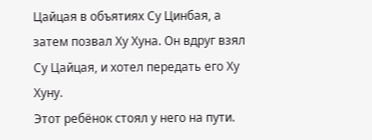Цайцая в объятиях Су Цинбая, а затем позвал Ху Хуна. Он вдруг взял Су Цайцая, и хотел передать его Ху Хуну.
Этот ребёнок стоял у него на пути.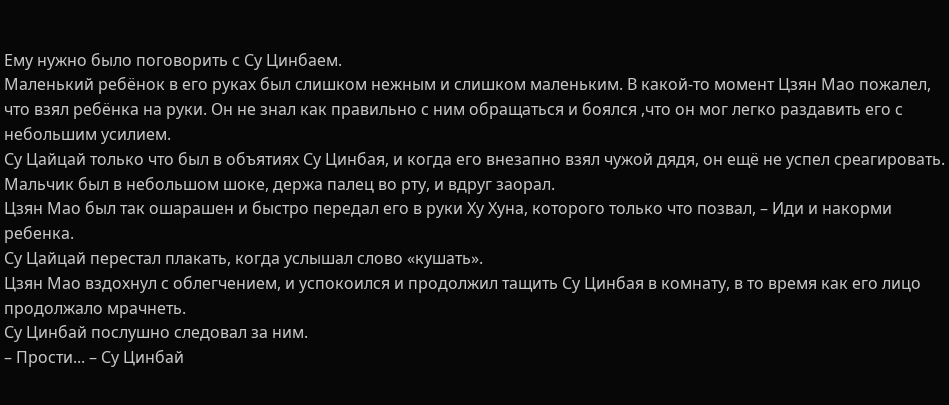Ему нужно было поговорить с Су Цинбаем.
Маленький ребёнок в его руках был слишком нежным и слишком маленьким. В какой-то момент Цзян Мао пожалел, что взял ребёнка на руки. Он не знал как правильно с ним обращаться и боялся ,что он мог легко раздавить его с небольшим усилием.
Су Цайцай только что был в объятиях Су Цинбая, и когда его внезапно взял чужой дядя, он ещё не успел среагировать. Мальчик был в небольшом шоке, держа палец во рту, и вдруг заорал.
Цзян Мао был так ошарашен и быстро передал его в руки Ху Хуна, которого только что позвал, – Иди и накорми ребенка.
Су Цайцай перестал плакать, когда услышал слово «кушать».
Цзян Мао вздохнул с облегчением, и успокоился и продолжил тащить Су Цинбая в комнату, в то время как его лицо продолжало мрачнеть.
Су Цинбай послушно следовал за ним.
– Прости... – Су Цинбай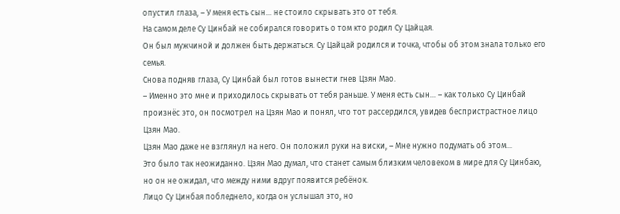опустил глаза, – У меня есть сын... не стоило скрывать это от тебя.
На самом деле Су Цинбай не собирался говорить о том кто родил Су Цайцая.
Он был мужчиной и должен быть держаться. Су Цайцай родился и точка, чтобы об этом знала только его семья.
Снова подняв глаза, Су Цинбай был готов вынести гнев Цзян Мао.
– Именно это мне и приходилось скрывать от тебя раньше. У меня есть сын... – как только Су Цинбай произнёс это, он посмотрел на Цзян Мао и понял, что тот рассердился, увидев беспристрастное лицо Цзян Мао.
Цзян Мао даже не взглянул на него. Он положил руки на виски, – Мне нужно подумать об этом...
Это было так неожиданно. Цзян Мао думал, что станет самым близким человеком в мире для Су Цинбаю, но он не ожидал, что между ними вдруг появится ребёнок.
Лицо Су Цинбая побледнело, когда он услышал это, но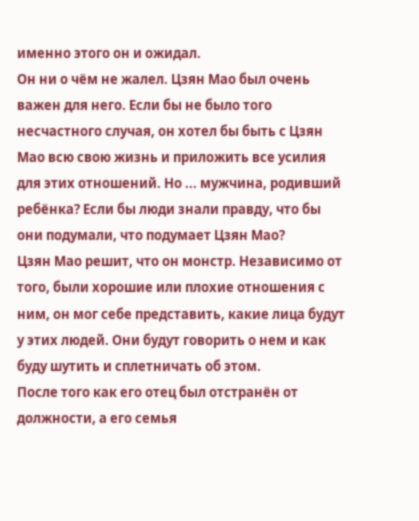именно этого он и ожидал.
Он ни о чём не жалел. Цзян Мао был очень важен для него. Если бы не было того несчастного случая, он хотел бы быть с Цзян Мао всю свою жизнь и приложить все усилия для этих отношений. Но ... мужчина, родивший ребёнка? Если бы люди знали правду, что бы они подумали, что подумает Цзян Мао?
Цзян Мао решит, что он монстр. Независимо от того, были хорошие или плохие отношения с ним, он мог себе представить, какие лица будут у этих людей. Они будут говорить о нем и как буду шутить и сплетничать об этом.
После того как его отец был отстранён от должности, а его семья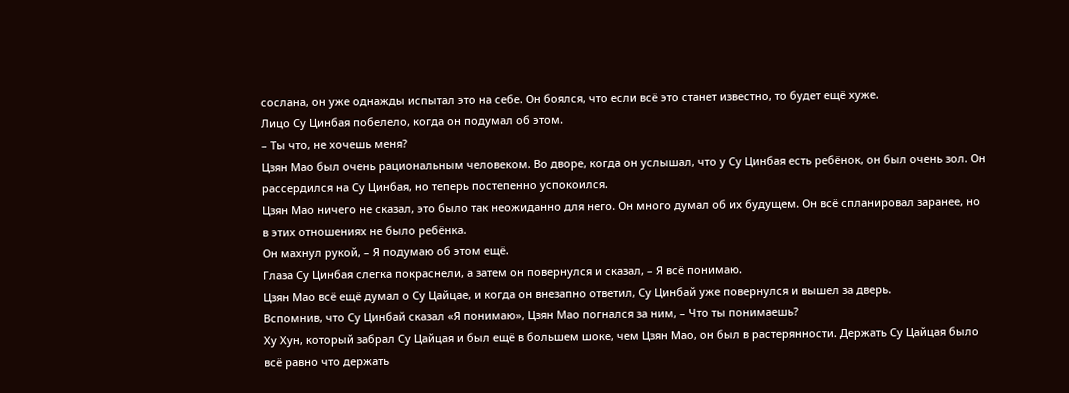сослана, он уже однажды испытал это на себе. Он боялся, что если всё это станет известно, то будет ещё хуже.
Лицо Су Цинбая побелело, когда он подумал об этом.
– Ты что, не хочешь меня?
Цзян Мао был очень рациональным человеком. Во дворе, когда он услышал, что у Су Цинбая есть ребёнок, он был очень зол. Он рассердился на Су Цинбая, но теперь постепенно успокоился.
Цзян Мао ничего не сказал, это было так неожиданно для него. Он много думал об их будущем. Он всё спланировал заранее, но в этих отношениях не было ребёнка.
Он махнул рукой, – Я подумаю об этом ещё.
Глаза Су Цинбая слегка покраснели, а затем он повернулся и сказал, – Я всё понимаю.
Цзян Мао всё ещё думал о Су Цайцае, и когда он внезапно ответил, Су Цинбай уже повернулся и вышел за дверь.
Вспомнив, что Су Цинбай сказал «Я понимаю», Цзян Мао погнался за ним, – Что ты понимаешь?
Ху Хун, который забрал Су Цайцая и был ещё в большем шоке, чем Цзян Мао, он был в растерянности. Держать Су Цайцая было всё равно что держать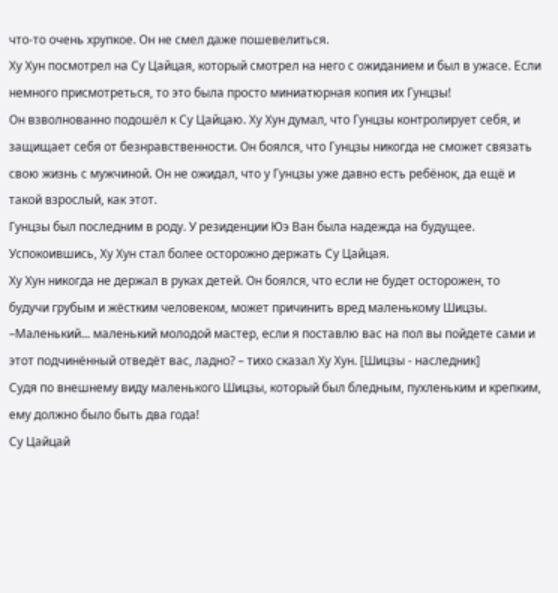что-то очень хрупкое. Он не смел даже пошевелиться.
Ху Хун посмотрел на Су Цайцая, который смотрел на него с ожиданием и был в ужасе. Если немного присмотреться, то это была просто миниатюрная копия их Гунцзы!
Он взволнованно подошёл к Су Цайцаю. Ху Хун думал, что Гунцзы контролирует себя, и защищает себя от безнравственности. Он боялся, что Гунцзы никогда не сможет связать свою жизнь с мужчиной. Он не ожидал, что у Гунцзы уже давно есть ребёнок, да ещё и такой взрослый, как этот.
Гунцзы был последним в роду. У резиденции Юэ Ван была надежда на будущее.
Успокоившись, Ху Хун стал более осторожно держать Су Цайцая.
Ху Хун никогда не держал в руках детей. Он боялся, что если не будет осторожен, то будучи грубым и жёстким человеком, может причинить вред маленькому Шицзы.
–Маленький... маленький молодой мастер, если я поставлю вас на пол вы пойдете сами и этот подчинённый отведёт вас, ладно? – тихо сказал Ху Хун. [Шицзы - наследник]
Судя по внешнему виду маленького Шицзы, который был бледным, пухленьким и крепким, ему должно было быть два года!
Су Цайцай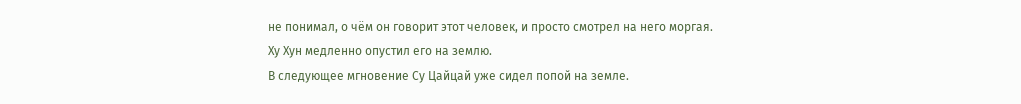не понимал, о чём он говорит этот человек, и просто смотрел на него моргая.
Ху Хун медленно опустил его на землю.
В следующее мгновение Су Цайцай уже сидел попой на земле.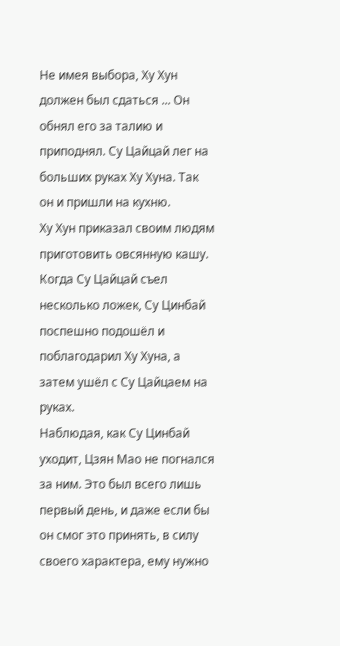Не имея выбора, Ху Хун должен был сдаться ... Он обнял его за талию и приподнял. Су Цайцай лег на больших руках Ху Хуна. Так он и пришли на кухню.
Ху Хун приказал своим людям приготовить овсянную кашу. Когда Су Цайцай съел несколько ложек, Су Цинбай поспешно подошёл и поблагодарил Ху Хуна, а затем ушёл с Су Цайцаем на руках.
Наблюдая, как Су Цинбай уходит, Цзян Мао не погнался за ним. Это был всего лишь первый день, и даже если бы он смог это принять, в силу своего характера, ему нужно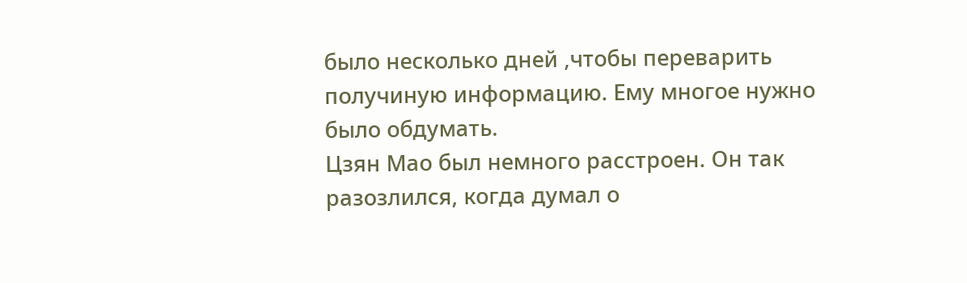было несколько дней ,чтобы переварить получиную информацию. Ему многое нужно было обдумать.
Цзян Мао был немного расстроен. Он так разозлился, когда думал о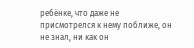ребёнке, что даже не присмотрелся к нему поближе, он не знал, ни как он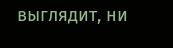выглядит, ни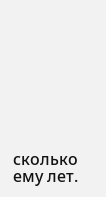сколько ему лет.